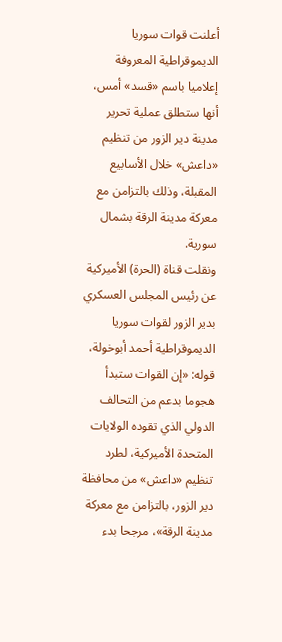أعلنت قوات سوريا الديموقراطية المعروفة إعلاميا باسم «قسد» أمس، أنها ستطلق عملية تحرير مدينة دير الزور من تنظيم «داعش» خلال الأسابيع المقبلة، وذلك بالتزامن مع معركة مدينة الرقة بشمال سورية.
ونقلت قناة (الحرة) الأميركية عن رئيس المجلس العسكري بدير الزور لقوات سوريا الديموقراطية أحمد أبوخولة، قوله: «إن القوات ستبدأ هجوما بدعم من التحالف الدولي الذي تقوده الولايات المتحدة الأميركية، لطرد تنظيم «داعش» من محافظة دير الزور، بالتزامن مع معركة مدينة الرقة»، مرجحا بدء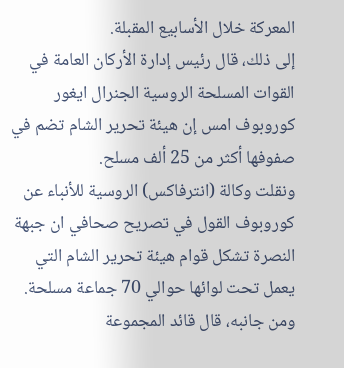المعركة خلال الأسابيع المقبلة.
إلى ذلك، قال رئيس إدارة الأركان العامة في القوات المسلحة الروسية الجنرال ايغور كوروبوف امس إن هيئة تحرير الشام تضم في صفوفها أكثر من 25 ألف مسلح.
ونقلت وكالة (انترفاكس) الروسية للأنباء عن كوروبوف القول في تصريح صحافي ان جبهة النصرة تشكل قوام هيئة تحرير الشام التي يعمل تحت لوائها حوالي 70 جماعة مسلحة.
ومن جانبه، قال قائد المجموعة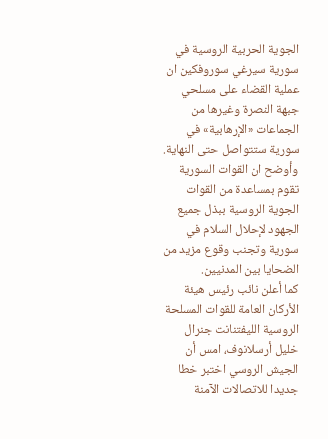الجوية الحربية الروسية في سورية سيرغي سوروفكين ان عملية القضاء على مسلحي جبهة النصرة وغيرها من الجماعات «الإرهابية» في سورية ستتواصل حتى النهاية.
وأوضح ان القوات السورية تقوم بمساعدة من القوات الجوية الروسية ببذل جميع الجهود لإحلال السلام في سورية وتجنب وقوع مزيد من الضحايا بين المدنيين.
كما أعلن نائب رئيس هيئة الأركان العامة للقوات المسلحة الروسية الليفتنانت جنرال خليل أرسلانوف، امس أن الجيش الروسي اختبر خطا جديدا للاتصالات الآمنة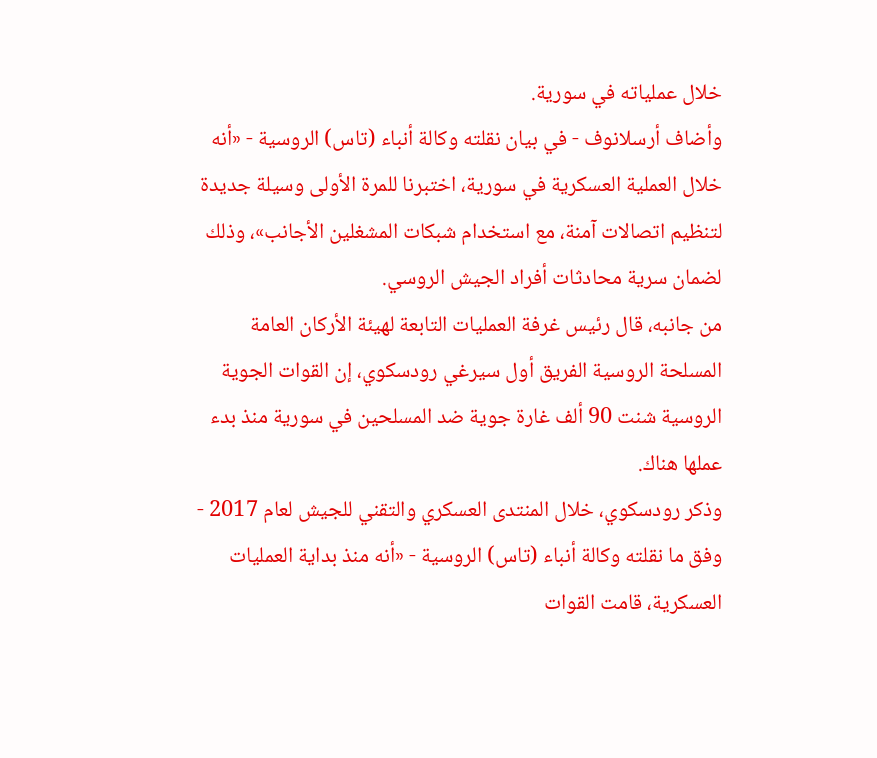خلال عملياته في سورية.
وأضاف أرسلانوف - في بيان نقلته وكالة أنباء (تاس) الروسية - «أنه خلال العملية العسكرية في سورية، اختبرنا للمرة الأولى وسيلة جديدة لتنظيم اتصالات آمنة، مع استخدام شبكات المشغلين الأجانب»، وذلك لضمان سرية محادثات أفراد الجيش الروسي.
من جانبه، قال رئيس غرفة العمليات التابعة لهيئة الأركان العامة المسلحة الروسية الفريق أول سيرغي رودسكوي، إن القوات الجوية الروسية شنت 90 ألف غارة جوية ضد المسلحين في سورية منذ بدء عملها هناك.
وذكر رودسكوي، خلال المنتدى العسكري والتقني للجيش لعام 2017 - وفق ما نقلته وكالة أنباء (تاس) الروسية - «أنه منذ بداية العمليات العسكرية، قامت القوات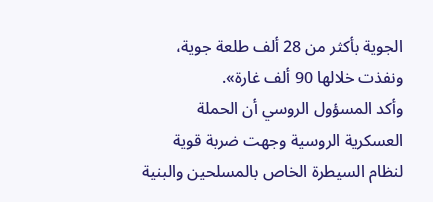الجوية بأكثر من 28 ألف طلعة جوية، ونفذت خلالها 90 ألف غارة».
وأكد المسؤول الروسي أن الحملة العسكرية الروسية وجهت ضربة قوية لنظام السيطرة الخاص بالمسلحين والبنية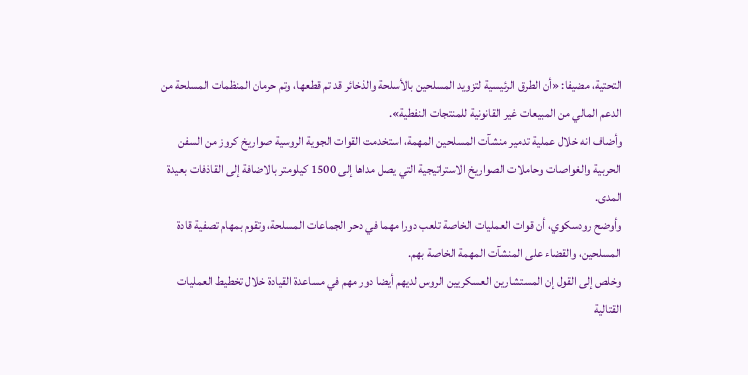التحتية، مضيفا: «أن الطرق الرئيسية لتزويد المسلحين بالأسلحة والذخائر قد تم قطعها، وتم حرمان المنظمات المسلحة من الدعم المالي من المبيعات غير القانونية للمنتجات النفطية».
وأضاف انه خلال عملية تدمير منشآت المسلحين المهمة، استخدمت القوات الجوية الروسية صواريخ كروز من السفن الحربية والغواصات وحاملات الصواريخ الاستراتيجية التي يصل مداها إلى 1500 كيلومتر بالاضافة إلى القاذفات بعيدة المدى.
وأوضح رودسكوي، أن قوات العمليات الخاصة تلعب دورا مهما في دحر الجماعات المسلحة، وتقوم بمهام تصفية قادة المسلحين، والقضاء على المنشآت المهمة الخاصة بهم.
وخلص إلى القول إن المستشارين العسكريين الروس لديهم أيضا دور مهم في مساعدة القيادة خلال تخطيط العمليات القتالية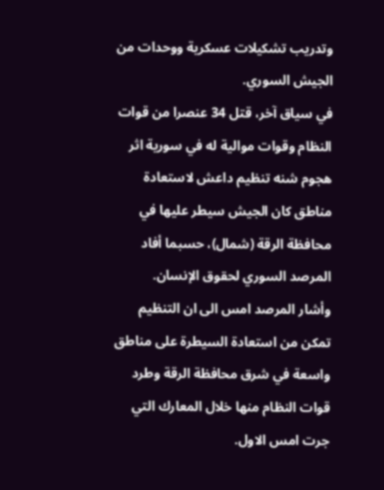وتدريب تشكيلات عسكرية ووحدات من الجيش السوري.
في سياق آخر، قتل 34 عنصرا من قوات النظام وقوات موالية له في سورية اثر هجوم شنه تنظيم داعش لاستعادة مناطق كان الجيش سيطر عليها في محافظة الرقة (شمال)، حسبما أفاد المرصد السوري لحقوق الإنسان.
وأشار المرصد امس الى ان التنظيم تمكن من استعادة السيطرة على مناطق واسعة في شرق محافظة الرقة وطرد قوات النظام منها خلال المعارك التي جرت امس الاول.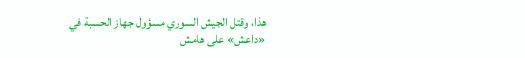هذا، وقتل الجيش السوري مسؤول جهاز الحسبة في «داعش» على هامش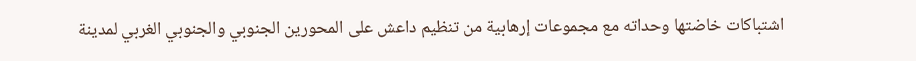اشتباكات خاضتها وحداته مع مجموعات إرهابية من تنظيم داعش على المحورين الجنوبي والجنوبي الغربي لمدينة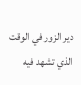دير الزور في الوقت الذي تشهد فيه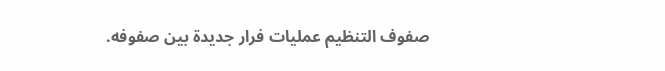صفوف التنظيم عمليات فرار جديدة بين صفوفه.